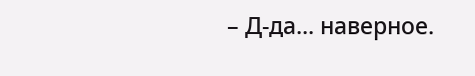– Д-да... наверное.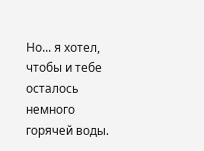Но... я хотел, чтобы и тебе осталось немного горячей воды.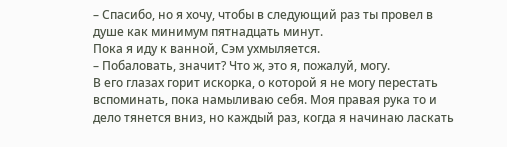– Спасибо, но я хочу, чтобы в следующий раз ты провел в душе как минимум пятнадцать минут.
Пока я иду к ванной, Сэм ухмыляется.
– Побаловать, значит? Что ж, это я, пожалуй, могу.
В его глазах горит искорка, о которой я не могу перестать вспоминать, пока намыливаю себя. Моя правая рука то и дело тянется вниз, но каждый раз, когда я начинаю ласкать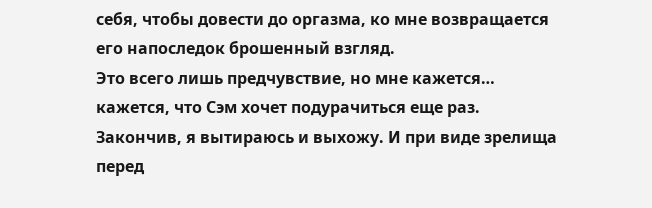себя, чтобы довести до оргазма, ко мне возвращается его напоследок брошенный взгляд.
Это всего лишь предчувствие, но мне кажется… кажется, что Сэм хочет подурачиться еще раз.
Закончив, я вытираюсь и выхожу. И при виде зрелища перед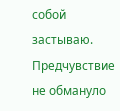собой застываю.
Предчувствие не обмануло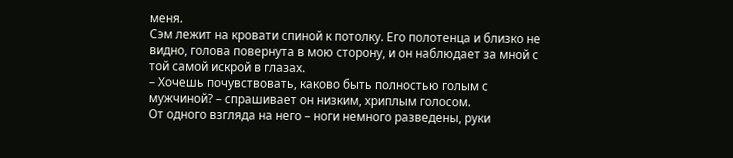меня.
Сэм лежит на кровати спиной к потолку. Его полотенца и близко не видно, голова повернута в мою сторону, и он наблюдает за мной с той самой искрой в глазах.
– Хочешь почувствовать, каково быть полностью голым с мужчиной? – спрашивает он низким, хриплым голосом.
От одного взгляда на него – ноги немного разведены, руки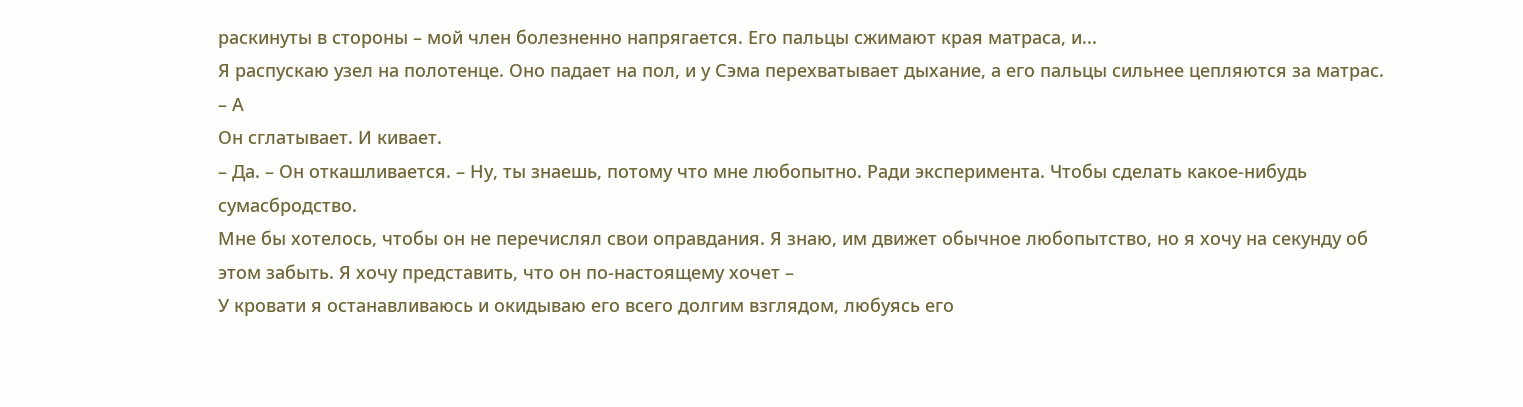раскинуты в стороны – мой член болезненно напрягается. Его пальцы сжимают края матраса, и...
Я распускаю узел на полотенце. Оно падает на пол, и у Сэма перехватывает дыхание, а его пальцы сильнее цепляются за матрас.
– А
Он сглатывает. И кивает.
– Да. – Он откашливается. – Ну, ты знаешь, потому что мне любопытно. Ради эксперимента. Чтобы сделать какое-нибудь сумасбродство.
Мне бы хотелось, чтобы он не перечислял свои оправдания. Я знаю, им движет обычное любопытство, но я хочу на секунду об этом забыть. Я хочу представить, что он по-настоящему хочет –
У кровати я останавливаюсь и окидываю его всего долгим взглядом, любуясь его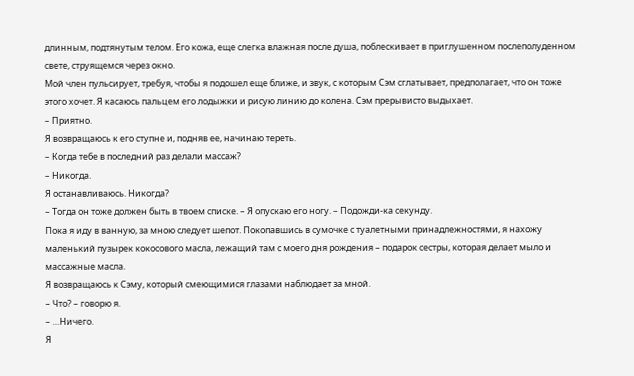длинным, подтянутым телом. Его кожа, еще слегка влажная после душа, поблескивает в приглушенном послеполуденном свете, струящемся через окно.
Мой член пульсирует, требуя, чтобы я подошел еще ближе, и звук, с которым Сэм сглатывает, предполагает, что он тоже этого хочет. Я касаюсь пальцем его лодыжки и рисую линию до колена. Сэм прерывисто выдыхает.
– Приятно.
Я возвращаюсь к его ступне и, подняв ее, начинаю тереть.
– Когда тебе в последний раз делали массаж?
– Никогда.
Я останавливаюсь. Никогда?
– Тогда он тоже должен быть в твоем списке. – Я опускаю его ногу. – Подожди-ка секунду.
Пока я иду в ванную, за мною следует шепот. Покопавшись в сумочке с туалетными принадлежностями, я нахожу маленький пузырек кокосового масла, лежащий там с моего дня рождения – подарок сестры, которая делает мыло и массажные масла.
Я возвращаюсь к Сэму, который смеющимися глазами наблюдает за мной.
– Что? – говорю я.
– …Ничего.
Я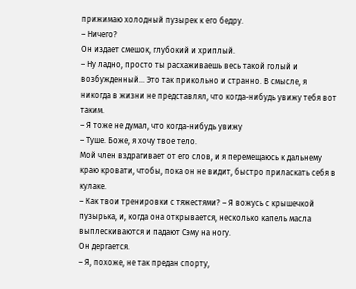прижимаю холодный пузырек к его бедру.
– Ничего?
Он издает смешок, глубокий и хриплый.
– Ну ладно, просто ты расхаживаешь весь такой голый и возбужденный… Это так прикольно и странно. В смысле, я никогда в жизни не представлял, что когда-нибудь увижу тебя вот таким.
– Я тоже не думал, что когда-нибудь увижу
– Туше. Боже, я хочу твое тело.
Мой член вздрагивает от его слов, и я перемещаюсь к дальнему краю кровати, чтобы, пока он не видит, быстро приласкать себя в кулаке.
– Как твои тренировки с тяжестями? – Я вожусь с крышечкой пузырька, и, когда она открывается, несколько капель масла выплескиваются и падают Сэму на ногу.
Он дергается.
– Я, похоже, не так предан спорту,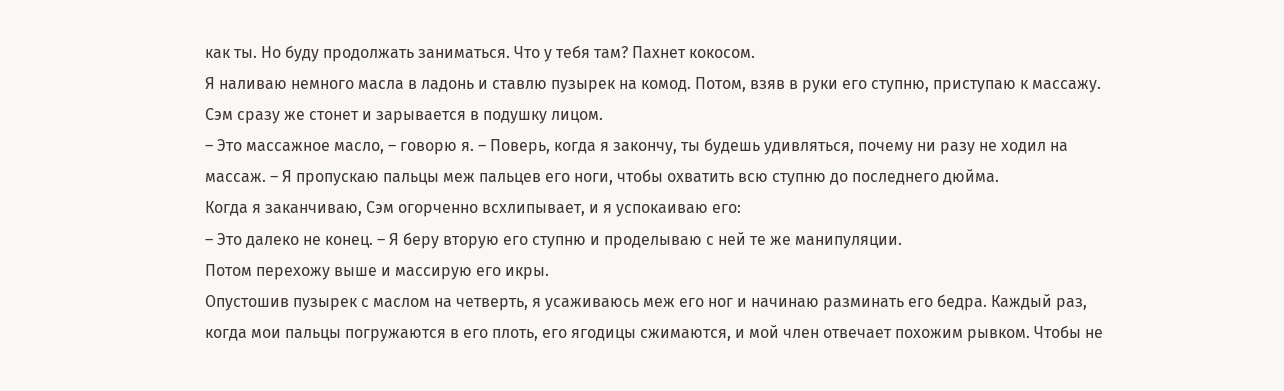как ты. Но буду продолжать заниматься. Что у тебя там? Пахнет кокосом.
Я наливаю немного масла в ладонь и ставлю пузырек на комод. Потом, взяв в руки его ступню, приступаю к массажу. Сэм сразу же стонет и зарывается в подушку лицом.
– Это массажное масло, – говорю я. – Поверь, когда я закончу, ты будешь удивляться, почему ни разу не ходил на массаж. – Я пропускаю пальцы меж пальцев его ноги, чтобы охватить всю ступню до последнего дюйма.
Когда я заканчиваю, Сэм огорченно всхлипывает, и я успокаиваю его:
– Это далеко не конец. – Я беру вторую его ступню и проделываю с ней те же манипуляции.
Потом перехожу выше и массирую его икры.
Опустошив пузырек с маслом на четверть, я усаживаюсь меж его ног и начинаю разминать его бедра. Каждый раз, когда мои пальцы погружаются в его плоть, его ягодицы сжимаются, и мой член отвечает похожим рывком. Чтобы не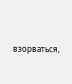взорваться,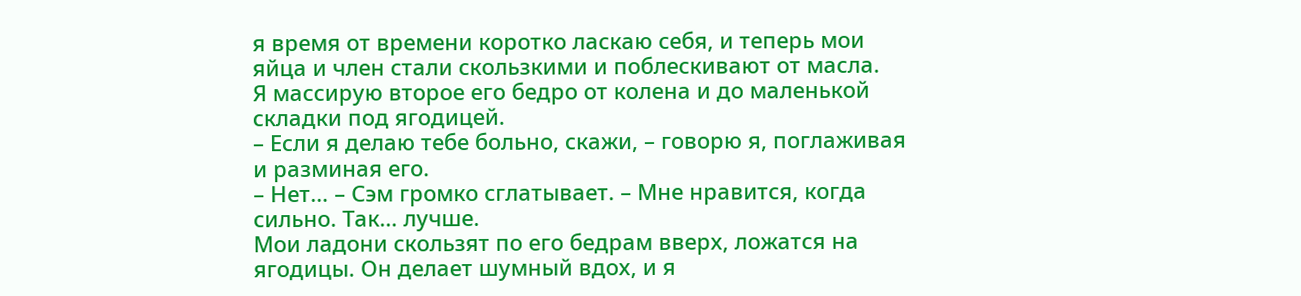я время от времени коротко ласкаю себя, и теперь мои яйца и член стали скользкими и поблескивают от масла.
Я массирую второе его бедро от колена и до маленькой складки под ягодицей.
– Если я делаю тебе больно, скажи, – говорю я, поглаживая и разминая его.
– Нет… – Сэм громко сглатывает. – Мне нравится, когда сильно. Так… лучше.
Мои ладони скользят по его бедрам вверх, ложатся на ягодицы. Он делает шумный вдох, и я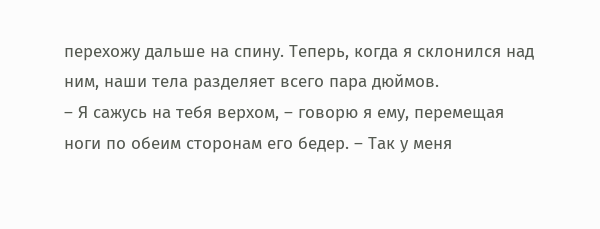перехожу дальше на спину. Теперь, когда я склонился над ним, наши тела разделяет всего пара дюймов.
– Я сажусь на тебя верхом, – говорю я ему, перемещая ноги по обеим сторонам его бедер. – Так у меня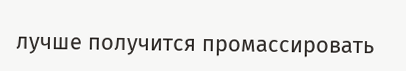лучше получится промассировать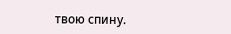твою спину.